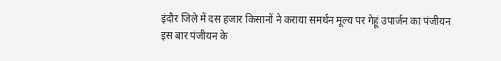इंदौर जिले में दस हजार किसानों ने कराया समर्थन मूल्य पर गेहूं उपार्जन का पंजीयन
इस बार पंजीयन के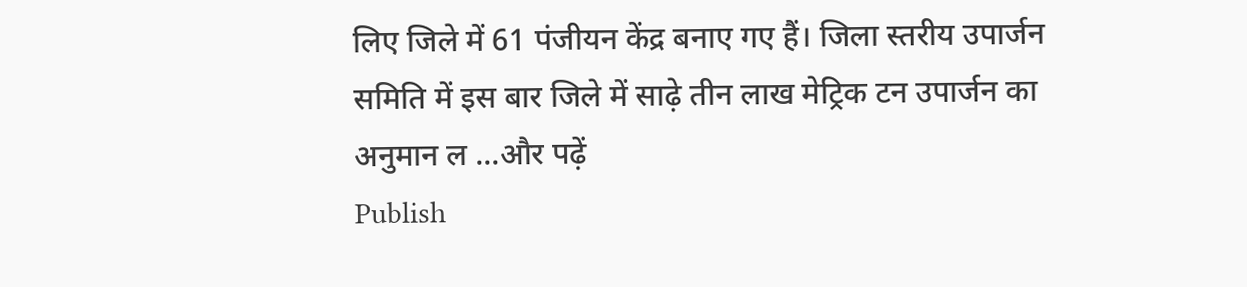लिए जिले में 61 पंजीयन केंद्र बनाए गए हैं। जिला स्तरीय उपार्जन समिति में इस बार जिले में साढ़े तीन लाख मेट्रिक टन उपार्जन का अनुमान ल ...और पढ़ें
Publish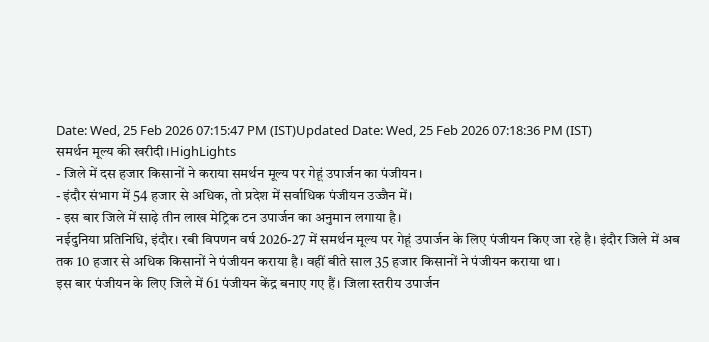Date: Wed, 25 Feb 2026 07:15:47 PM (IST)Updated Date: Wed, 25 Feb 2026 07:18:36 PM (IST)
समर्थन मूल्य की खरीदी।HighLights
- जिले में दस हजार किसानों ने कराया समर्थन मूल्य पर गेहूं उपार्जन का पंजीयन।
- इंदौर संभाग में 54 हजार से अधिक, तो प्रदेश में सर्वाधिक पंजीयन उज्जैन में।
- इस बार जिले में साढ़े तीन लाख मेट्रिक टन उपार्जन का अनुमान लगाया है।
नईदुनिया प्रतिनिधि, इंदौर। रबी विपणन वर्ष 2026-27 में समर्थन मूल्य पर गेहूं उपार्जन के लिए पंजीयन किए जा रहे है। इंदौर जिले में अब तक 10 हजार से अधिक किसानों ने पंजीयन कराया है। वहीं बीते साल 35 हजार किसानों ने पंजीयन कराया था।
इस बार पंजीयन के लिए जिले में 61 पंजीयन केंद्र बनाए गए हैं। जिला स्तरीय उपार्जन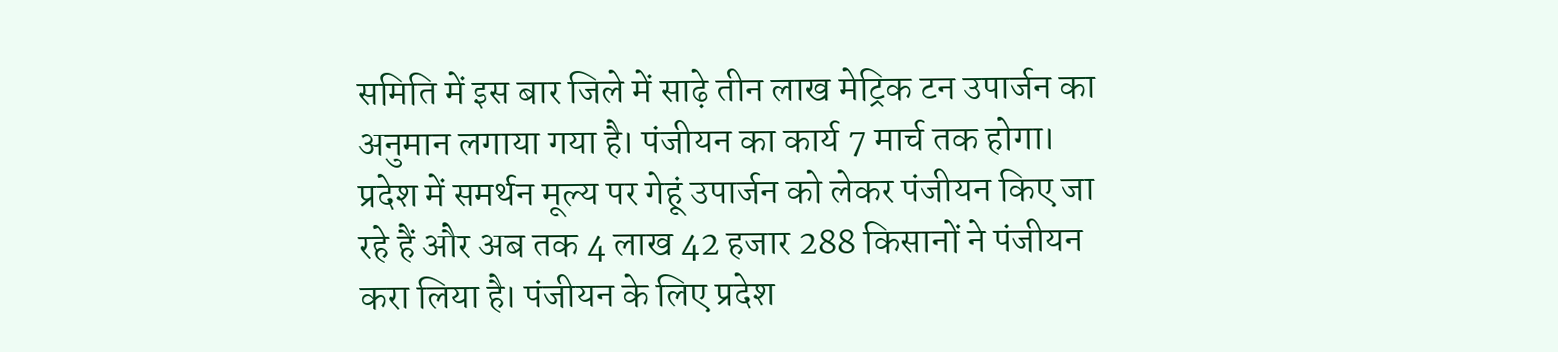समिति में इस बार जिले में साढ़े तीन लाख मेट्रिक टन उपार्जन का अनुमान लगाया गया है। पंजीयन का कार्य 7 मार्च तक होगा।
प्रदेश में समर्थन मूल्य पर गेहूं उपार्जन को लेकर पंजीयन किए जा रहे हैं और अब तक 4 लाख 42 हजार 288 किसानों ने पंजीयन करा लिया है। पंजीयन के लिए प्रदेश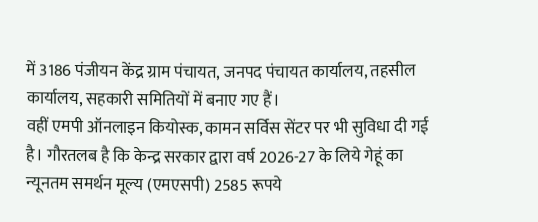में 3186 पंजीयन केंद्र ग्राम पंचायत, जनपद पंचायत कार्यालय, तहसील कार्यालय, सहकारी समितियों में बनाए गए हैं।
वहीं एमपी ऑनलाइन कियोस्क, कामन सर्विस सेंटर पर भी सुविधा दी गई है। गौरतलब है कि केन्द्र सरकार द्वारा वर्ष 2026-27 के लिये गेहूं का न्यूनतम समर्थन मूल्य (एमएसपी) 2585 रूपये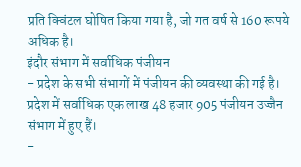प्रति क्विंटल घोषित किया गया है, जो गत वर्ष से 160 रूपये अधिक है।
इंदौर संभाग में सर्वाधिक पंजीयन
- प्रदेश के सभी संभागों में पंजीयन की व्यवस्था की गई है। प्रदेश में सर्वाधिक एक लाख 48 हजार 905 पंजीयन उज्जैन संभाग में हुए हैं।
-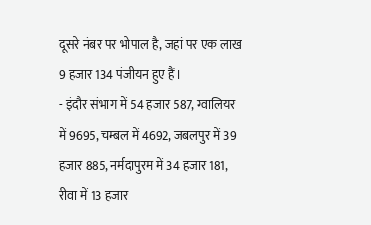दूसरे नंबर पर भोपाल है, जहां पर एक लाख 9 हजार 134 पंजीयन हुए हैं।
- इंदौर संभाग में 54 हजार 587, ग्वालियर में 9695, चम्बल में 4692, जबलपुर में 39 हजार 885, नर्मदापुरम में 34 हजार 181, रीवा में 13 हजार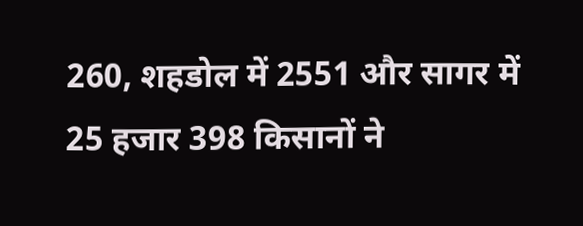260, शहडोल में 2551 और सागर में 25 हजार 398 किसानों ने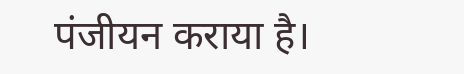पंजीयन कराया है।